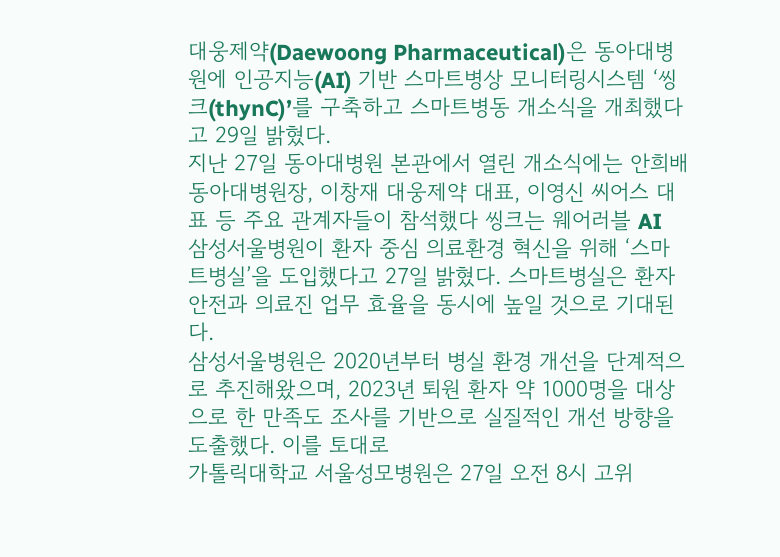대웅제약(Daewoong Pharmaceutical)은 동아대병원에 인공지능(AI) 기반 스마트병상 모니터링시스템 ‘씽크(thynC)’를 구축하고 스마트병동 개소식을 개최했다고 29일 밝혔다.
지난 27일 동아대병원 본관에서 열린 개소식에는 안희배 동아대병원장, 이창재 대웅제약 대표, 이영신 씨어스 대표 등 주요 관계자들이 참석했다 씽크는 웨어러블 AI
삼성서울병원이 환자 중심 의료환경 혁신을 위해 ‘스마트병실’을 도입했다고 27일 밝혔다. 스마트병실은 환자 안전과 의료진 업무 효율을 동시에 높일 것으로 기대된다.
삼성서울병원은 2020년부터 병실 환경 개선을 단계적으로 추진해왔으며, 2023년 퇴원 환자 약 1000명을 대상으로 한 만족도 조사를 기반으로 실질적인 개선 방향을 도출했다. 이를 토대로
가톨릭대학교 서울성모병원은 27일 오전 8시 고위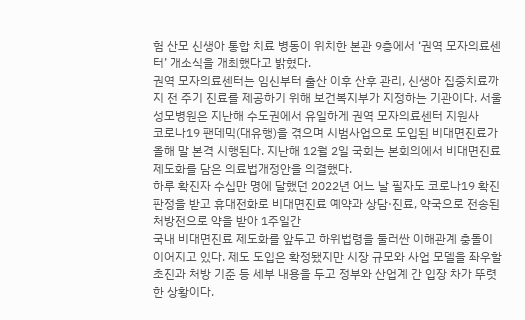험 산모 신생아 통합 치료 병동이 위치한 본관 9층에서 ‘권역 모자의료센터’ 개소식을 개최했다고 밝혔다.
권역 모자의료센터는 임신부터 출산 이후 산후 관리, 신생아 집중치료까지 전 주기 진료를 제공하기 위해 보건복지부가 지정하는 기관이다. 서울성모병원은 지난해 수도권에서 유일하게 권역 모자의료센터 지원사
코로나19 팬데믹(대유행)을 겪으며 시범사업으로 도입된 비대면진료가 올해 말 본격 시행된다. 지난해 12월 2일 국회는 본회의에서 비대면진료 제도화를 담은 의료법개정안을 의결했다.
하루 확진자 수십만 명에 달했던 2022년 어느 날 필자도 코로나19 확진 판정을 받고 휴대전화로 비대면진료 예약과 상담·진료, 약국으로 전송된 처방전으로 약을 받아 1주일간
국내 비대면진료 제도화를 앞두고 하위법령을 둘러싼 이해관계 충돌이 이어지고 있다. 제도 도입은 확정됐지만 시장 규모와 사업 모델을 좌우할 초진과 처방 기준 등 세부 내용을 두고 정부와 산업계 간 입장 차가 뚜렷한 상황이다.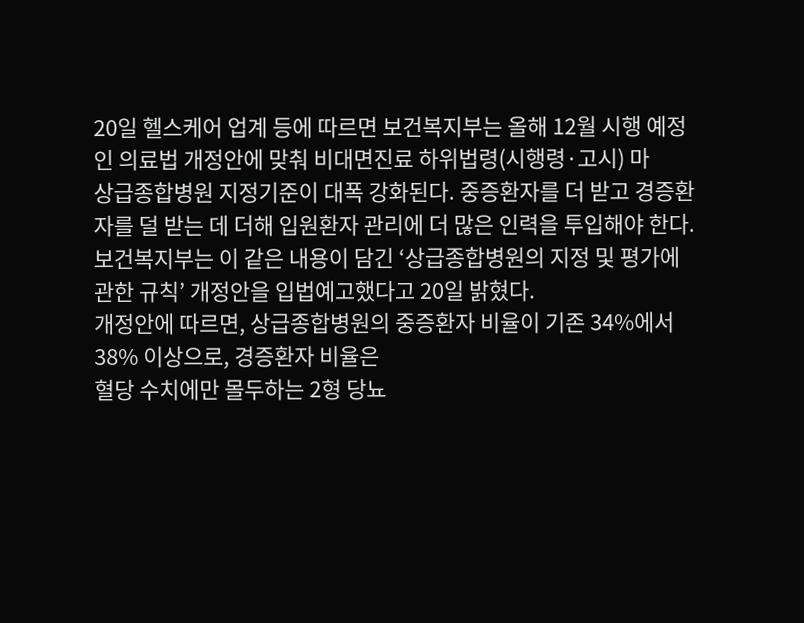20일 헬스케어 업계 등에 따르면 보건복지부는 올해 12월 시행 예정인 의료법 개정안에 맞춰 비대면진료 하위법령(시행령·고시) 마
상급종합병원 지정기준이 대폭 강화된다. 중증환자를 더 받고 경증환자를 덜 받는 데 더해 입원환자 관리에 더 많은 인력을 투입해야 한다.
보건복지부는 이 같은 내용이 담긴 ‘상급종합병원의 지정 및 평가에 관한 규칙’ 개정안을 입법예고했다고 20일 밝혔다.
개정안에 따르면, 상급종합병원의 중증환자 비율이 기존 34%에서 38% 이상으로, 경증환자 비율은
혈당 수치에만 몰두하는 2형 당뇨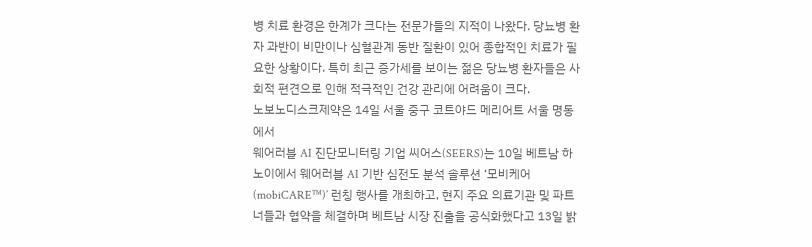병 치료 환경은 한계가 크다는 전문가들의 지적이 나왔다. 당뇨병 환자 과반이 비만이나 심혈관계 동반 질환이 있어 종합적인 치료가 필요한 상황이다. 특히 최근 증가세를 보이는 젊은 당뇨병 환자들은 사회적 편견으로 인해 적극적인 건강 관리에 어려움이 크다.
노보노디스크제약은 14일 서울 중구 코트야드 메리어트 서울 명동에서
웨어러블 AI 진단모니터링 기업 씨어스(SEERS)는 10일 베트남 하노이에서 웨어러블 AI 기반 심전도 분석 솔루션 ‘모비케어(mobiCARE™)’ 런칭 행사를 개최하고, 현지 주요 의료기관 및 파트너들과 협약을 체결하며 베트남 시장 진출을 공식화했다고 13일 밝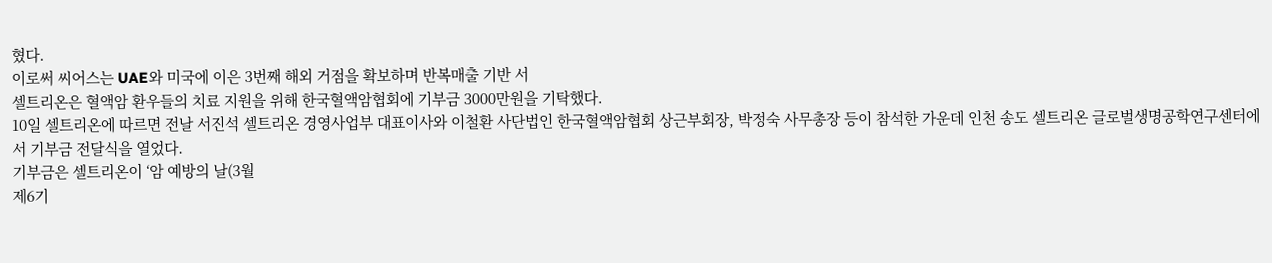혔다.
이로써 씨어스는 UAE와 미국에 이은 3번째 해외 거점을 확보하며 반복매출 기반 서
셀트리온은 혈액암 환우들의 치료 지원을 위해 한국혈액암협회에 기부금 3000만원을 기탁했다.
10일 셀트리온에 따르면 전날 서진석 셀트리온 경영사업부 대표이사와 이철환 사단법인 한국혈액암협회 상근부회장, 박정숙 사무총장 등이 참석한 가운데 인천 송도 셀트리온 글로벌생명공학연구센터에서 기부금 전달식을 열었다.
기부금은 셀트리온이 ‘암 예방의 날(3월
제6기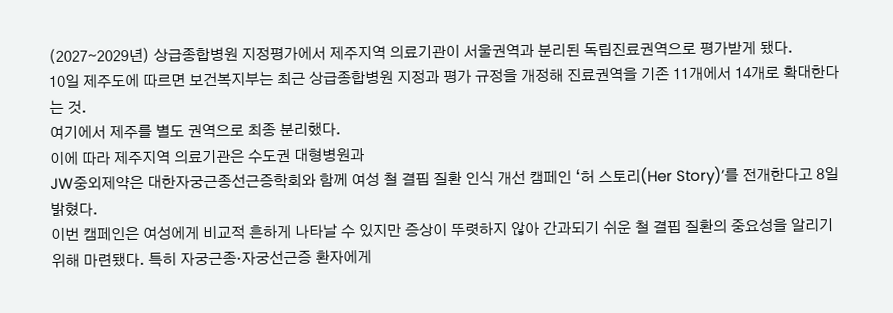(2027∼2029년) 상급종합병원 지정평가에서 제주지역 의료기관이 서울권역과 분리된 독립진료권역으로 평가받게 됐다.
10일 제주도에 따르면 보건복지부는 최근 상급종합병원 지정과 평가 규정을 개정해 진료권역을 기존 11개에서 14개로 확대한다는 것.
여기에서 제주를 별도 권역으로 최종 분리했다.
이에 따라 제주지역 의료기관은 수도권 대형병원과
JW중외제약은 대한자궁근종선근증학회와 함께 여성 철 결핍 질환 인식 개선 캠페인 ‘허 스토리(Her Story)’를 전개한다고 8일 밝혔다.
이번 캠페인은 여성에게 비교적 흔하게 나타날 수 있지만 증상이 뚜렷하지 않아 간과되기 쉬운 철 결핍 질환의 중요성을 알리기 위해 마련됐다. 특히 자궁근종·자궁선근증 환자에게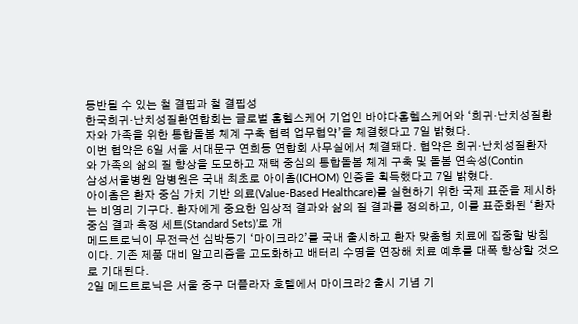동반될 수 있는 철 결핍과 철 결핍성
한국희귀·난치성질환연합회는 글로벌 홈헬스케어 기업인 바야다홈헬스케어와 ‘희귀·난치성질환자와 가족을 위한 통합돌봄 체계 구축 협력 업무협약’을 체결했다고 7일 밝혔다.
이번 협약은 6일 서울 서대문구 연희동 연합회 사무실에서 체결돼다. 협약은 희귀·난치성질환자와 가족의 삶의 질 향상을 도모하고 재택 중심의 통합돌봄 체계 구축 및 돌봄 연속성(Contin
삼성서울병원 암병원은 국내 최초로 아이촘(ICHOM) 인증을 획득했다고 7일 밝혔다.
아이촘은 환자 중심 가치 기반 의료(Value-Based Healthcare)를 실현하기 위한 국제 표준을 제시하는 비영리 기구다. 환자에게 중요한 임상적 결과와 삶의 질 결과를 정의하고, 이를 표준화된 ‘환자 중심 결과 측정 세트(Standard Sets)’로 개
메드트로닉이 무전극선 심박동기 ‘마이크라2’를 국내 출시하고 환자 맞춤형 치료에 집중할 방침이다. 기존 제품 대비 알고리즘을 고도화하고 배터리 수명을 연장해 치료 예후를 대폭 향상할 것으로 기대된다.
2일 메드트로닉은 서울 중구 더플라자 호텔에서 마이크라2 출시 기념 기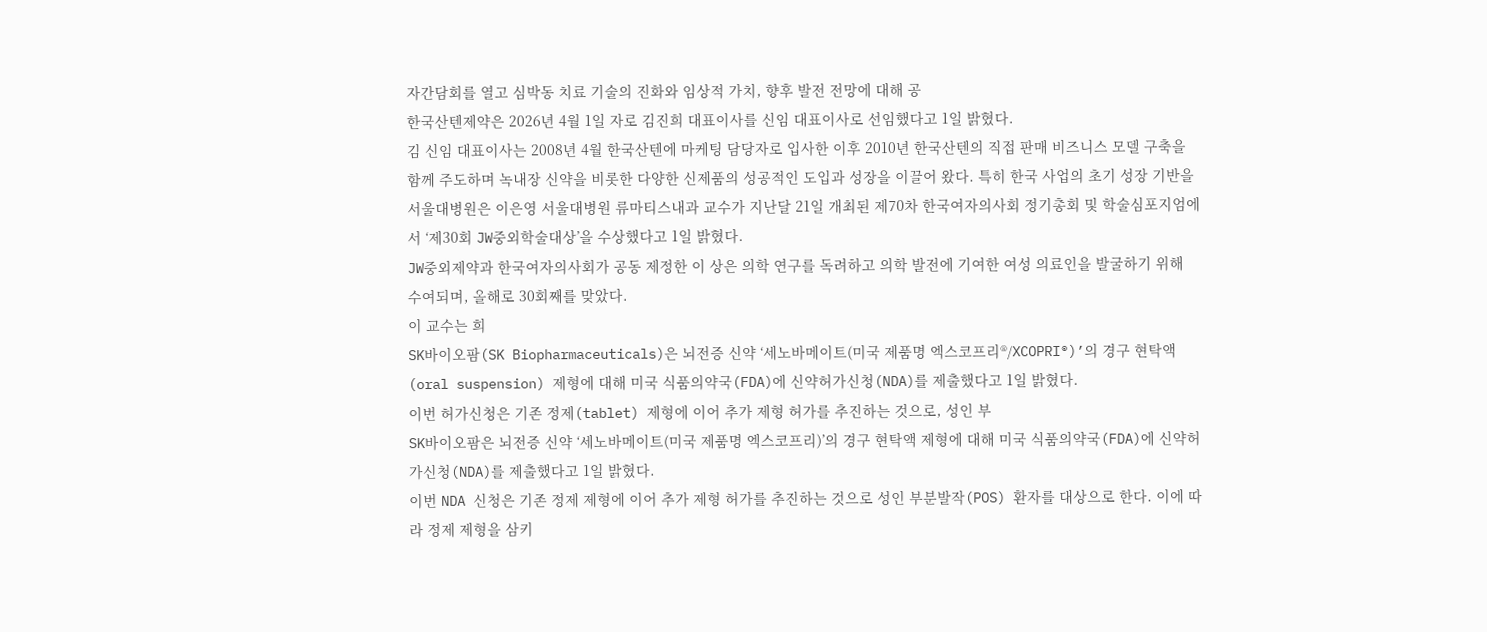자간담회를 열고 심박동 치료 기술의 진화와 임상적 가치, 향후 발전 전망에 대해 공
한국산텐제약은 2026년 4월 1일 자로 김진희 대표이사를 신임 대표이사로 선임했다고 1일 밝혔다.
김 신임 대표이사는 2008년 4월 한국산텐에 마케팅 담당자로 입사한 이후 2010년 한국산텐의 직접 판매 비즈니스 모델 구축을 함께 주도하며 녹내장 신약을 비롯한 다양한 신제품의 성공적인 도입과 성장을 이끌어 왔다. 특히 한국 사업의 초기 성장 기반을
서울대병원은 이은영 서울대병원 류마티스내과 교수가 지난달 21일 개최된 제70차 한국여자의사회 정기총회 및 학술심포지엄에서 ‘제30회 JW중외학술대상’을 수상했다고 1일 밝혔다.
JW중외제약과 한국여자의사회가 공동 제정한 이 상은 의학 연구를 독려하고 의학 발전에 기여한 여성 의료인을 발굴하기 위해 수여되며, 올해로 30회째를 맞았다.
이 교수는 희
SK바이오팜(SK Biopharmaceuticals)은 뇌전증 신약 ‘세노바메이트(미국 제품명 엑스코프리®/XCOPRI®)’의 경구 현탁액(oral suspension) 제형에 대해 미국 식품의약국(FDA)에 신약허가신청(NDA)를 제출했다고 1일 밝혔다.
이번 허가신청은 기존 정제(tablet) 제형에 이어 추가 제형 허가를 추진하는 것으로, 성인 부
SK바이오팜은 뇌전증 신약 ‘세노바메이트(미국 제품명 엑스코프리)’의 경구 현탁액 제형에 대해 미국 식품의약국(FDA)에 신약허가신청(NDA)를 제출했다고 1일 밝혔다.
이번 NDA 신청은 기존 정제 제형에 이어 추가 제형 허가를 추진하는 것으로 성인 부분발작(POS) 환자를 대상으로 한다. 이에 따라 정제 제형을 삼키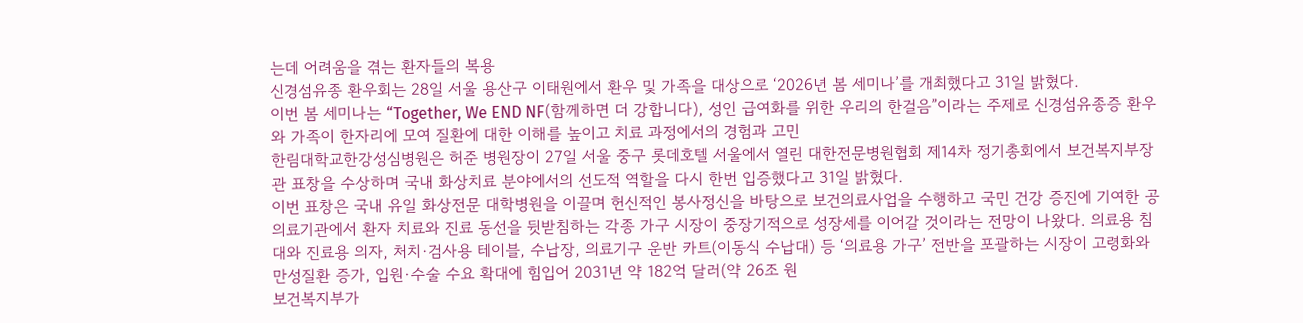는데 어려움을 겪는 환자들의 복용
신경섬유종 환우회는 28일 서울 용산구 이태원에서 환우 및 가족을 대상으로 ‘2026년 봄 세미나’를 개최했다고 31일 밝혔다.
이번 봄 세미나는 “Together, We END NF(함께하면 더 강합니다), 성인 급여화를 위한 우리의 한걸음”이라는 주제로 신경섬유종증 환우와 가족이 한자리에 모여 질환에 대한 이해를 높이고 치료 과정에서의 경험과 고민
한림대학교한강성심병원은 허준 병원장이 27일 서울 중구 롯데호텔 서울에서 열린 대한전문병원협회 제14차 정기총회에서 보건복지부장관 표창을 수상하며 국내 화상치료 분야에서의 선도적 역할을 다시 한번 입증했다고 31일 밝혔다.
이번 표창은 국내 유일 화상전문 대학병원을 이끌며 헌신적인 봉사정신을 바탕으로 보건의료사업을 수행하고 국민 건강 증진에 기여한 공
의료기관에서 환자 치료와 진료 동선을 뒷받침하는 각종 가구 시장이 중장기적으로 성장세를 이어갈 것이라는 전망이 나왔다. 의료용 침대와 진료용 의자, 처치·검사용 테이블, 수납장, 의료기구 운반 카트(이동식 수납대) 등 ‘의료용 가구’ 전반을 포괄하는 시장이 고령화와 만성질환 증가, 입원·수술 수요 확대에 힘입어 2031년 약 182억 달러(약 26조 원
보건복지부가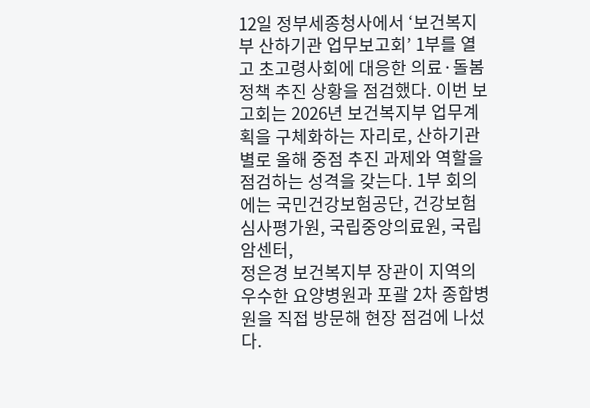12일 정부세종청사에서 ‘보건복지부 산하기관 업무보고회’ 1부를 열고 초고령사회에 대응한 의료·돌봄 정책 추진 상황을 점검했다. 이번 보고회는 2026년 보건복지부 업무계획을 구체화하는 자리로, 산하기관별로 올해 중점 추진 과제와 역할을 점검하는 성격을 갖는다. 1부 회의에는 국민건강보험공단, 건강보험심사평가원, 국립중앙의료원, 국립암센터,
정은경 보건복지부 장관이 지역의 우수한 요양병원과 포괄 2차 종합병원을 직접 방문해 현장 점검에 나섰다.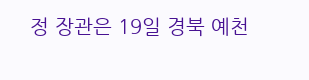정 장관은 19일 경북 예천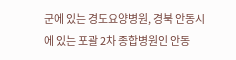군에 있는 경도요양병원, 경북 안동시에 있는 포괄 2차 종합병원인 안동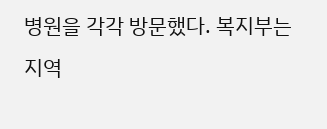병원을 각각 방문했다. 복지부는 지역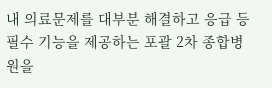내 의료문제를 대부분 해결하고 응급 등 필수 기능을 제공하는 포괄 2차 종합병원을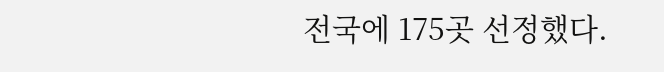전국에 175곳 선정했다.